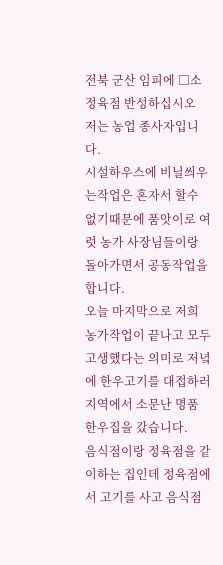전북 군산 임피에 □소 정육점 반성하십시오
저는 농업 종사자입니다.
시설하우스에 비닐씌우는작업은 혼자서 할수 없기때문에 품앗이로 여럿 농가 사장님들이랑 돌아가면서 공동작업을 합니다.
오늘 마지막으로 저희 농가작업이 끝나고 모두 고생했다는 의미로 저녘에 한우고기를 대접하러 지역에서 소문난 명품 한우집을 갔습니다.
음식점이랑 정육점을 같이하는 집인데 정육점에서 고기를 사고 음식점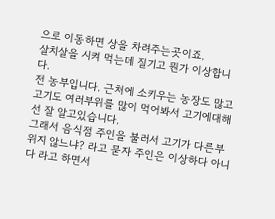으로 이동하면 상을 차려주는곳이죠.
살치살을 시켜 먹는데 질기고 뭔가 이상합니다.
전 농부입니다. 근처에 소키우는 농장도 많고 고기도 여러부위를 많이 먹어봐서 고기에대해선 잘 알고있습니다.
그래서 음식점 주인을 불러서 고기가 다른부위지 않느냐? 라고 묻자 주인은 이상하다 아니다 라고 하면서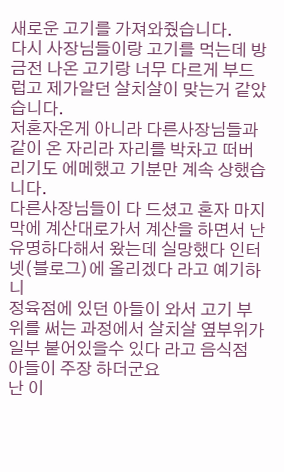새로운 고기를 가져와줬습니다.
다시 사장님들이랑 고기를 먹는데 방금전 나온 고기랑 너무 다르게 부드럽고 제가알던 살치살이 맞는거 같았습니다.
저혼자온게 아니라 다른사장님들과 같이 온 자리라 자리를 박차고 떠버리기도 에메했고 기분만 계속 상했습니다.
다른사장님들이 다 드셨고 혼자 마지막에 계산대로가서 계산을 하면서 난 유명하다해서 왔는데 실망했다 인터넷(블로그)에 올리겠다 라고 예기하니
정육점에 있던 아들이 와서 고기 부위를 써는 과정에서 살치살 옆부위가 일부 붙어있을수 있다 라고 음식점 아들이 주장 하더군요
난 이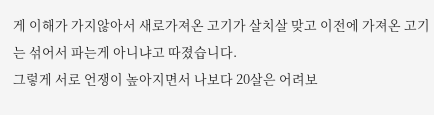게 이해가 가지않아서 새로가져온 고기가 살치살 맞고 이전에 가져온 고기는 섞어서 파는게 아니냐고 따졌습니다.
그렇게 서로 언쟁이 높아지면서 나보다 20살은 어려보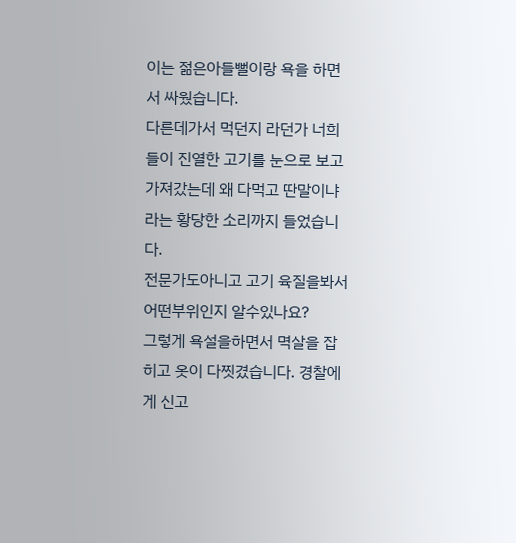이는 젊은아들뻘이랑 욕을 하면서 싸웠습니다.
다른데가서 먹던지 라던가 너희들이 진열한 고기를 눈으로 보고 가져갔는데 왜 다먹고 딴말이냐 라는 황당한 소리까지 들었습니다.
전문가도아니고 고기 육질을봐서 어떤부위인지 알수있나요?
그렇게 욕설을하면서 멱살을 잡히고 옷이 다찟겼습니다. 경찰에게 신고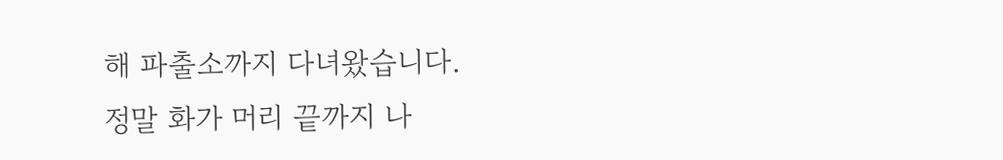해 파출소까지 다녀왔습니다.
정말 화가 머리 끝까지 나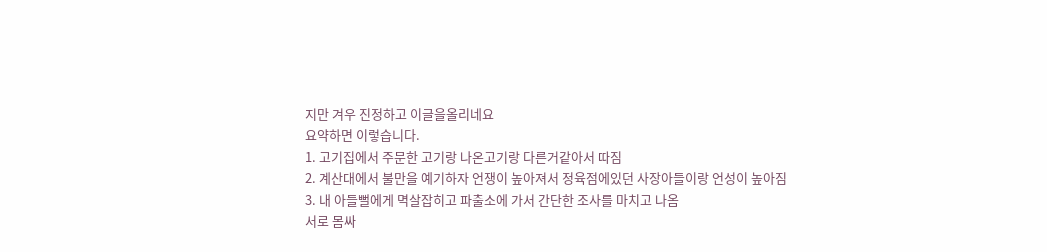지만 겨우 진정하고 이글을올리네요
요약하면 이렇습니다.
1. 고기집에서 주문한 고기랑 나온고기랑 다른거같아서 따짐
2. 계산대에서 불만을 예기하자 언쟁이 높아져서 정육점에있던 사장아들이랑 언성이 높아짐
3. 내 아들뻘에게 멱살잡히고 파출소에 가서 간단한 조사를 마치고 나옴
서로 몸싸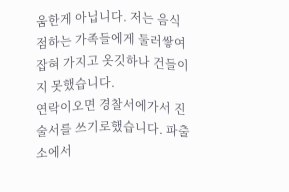움한게 아닙니다. 저는 음식점하는 가족들에게 둘러쌓여 잡혀 가지고 옷깃하나 건들이지 못했습니다.
연락이오면 경찰서에가서 진술서를 쓰기로했습니다. 파출소에서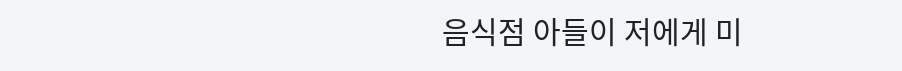음식점 아들이 저에게 미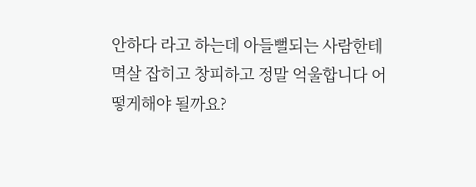안하다 라고 하는데 아들뻘되는 사람한테 멱살 잡히고 창피하고 정말 억울합니다 어떻게해야 될까요?